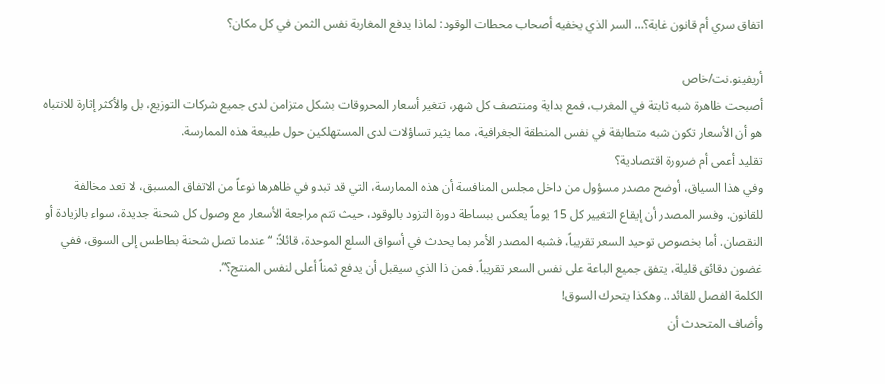اتفاق سري أم قانون غابة؟… السر الذي يخفيه أصحاب محطات الوقود: لماذا يدفع المغاربة نفس الثمن في كل مكان؟

أريفينو.نت/خاص
أصبحت ظاهرة شبه ثابتة في المغرب، فمع بداية ومنتصف كل شهر، تتغير أسعار المحروقات بشكل متزامن لدى جميع شركات التوزيع، بل والأكثر إثارة للانتباه هو أن الأسعار تكون شبه متطابقة في نفس المنطقة الجغرافية، مما يثير تساؤلات لدى المستهلكين حول طبيعة هذه الممارسة.
تقليد أعمى أم ضرورة اقتصادية؟
وفي هذا السياق، أوضح مصدر مسؤول من داخل مجلس المنافسة أن هذه الممارسة، التي قد تبدو في ظاهرها نوعاً من الاتفاق المسبق، لا تعد مخالفة للقانون. وفسر المصدر أن إيقاع التغيير كل 15 يوماً يعكس ببساطة دورة التزود بالوقود، حيث تتم مراجعة الأسعار مع وصول كل شحنة جديدة، سواء بالزيادة أو النقصان. أما بخصوص توحيد السعر تقريباً، فشبه المصدر الأمر بما يحدث في أسواق السلع الموحدة، قائلاً: “عندما تصل شحنة بطاطس إلى السوق، ففي غضون دقائق قليلة، يتفق جميع الباعة على نفس السعر تقريباً. فمن ذا الذي سيقبل أن يدفع ثمناً أعلى لنفس المنتج؟”.
الكلمة الفصل للقائد.. وهكذا يتحرك السوق!
وأضاف المتحدث أن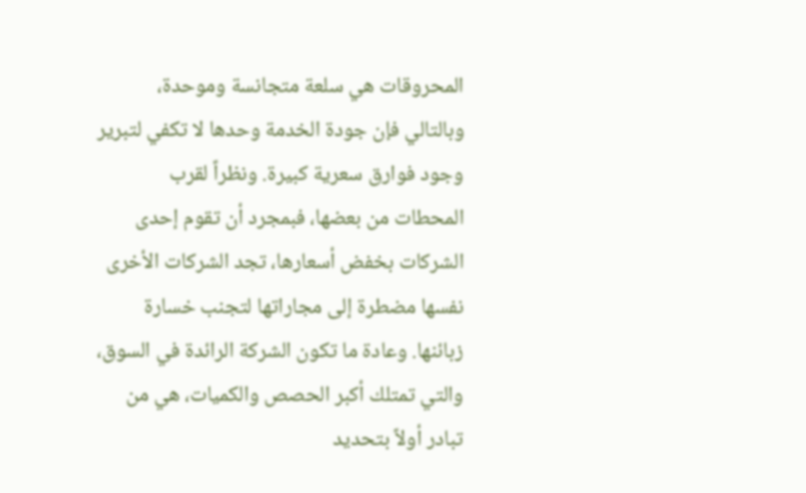المحروقات هي سلعة متجانسة وموحدة، وبالتالي فإن جودة الخدمة وحدها لا تكفي لتبرير وجود فوارق سعرية كبيرة. ونظراً لقرب المحطات من بعضها، فبمجرد أن تقوم إحدى الشركات بخفض أسعارها، تجد الشركات الأخرى نفسها مضطرة إلى مجاراتها لتجنب خسارة زبائنها. وعادة ما تكون الشركة الرائدة في السوق، والتي تمتلك أكبر الحصص والكميات، هي من تبادر أولاً بتحديد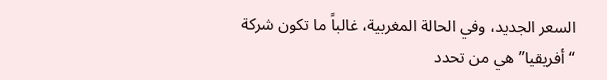السعر الجديد، وفي الحالة المغربية، غالباً ما تكون شركة “أفريقيا” هي من تحدد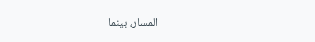المسار، بينما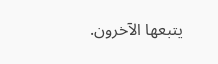يتبعها الآخرون.